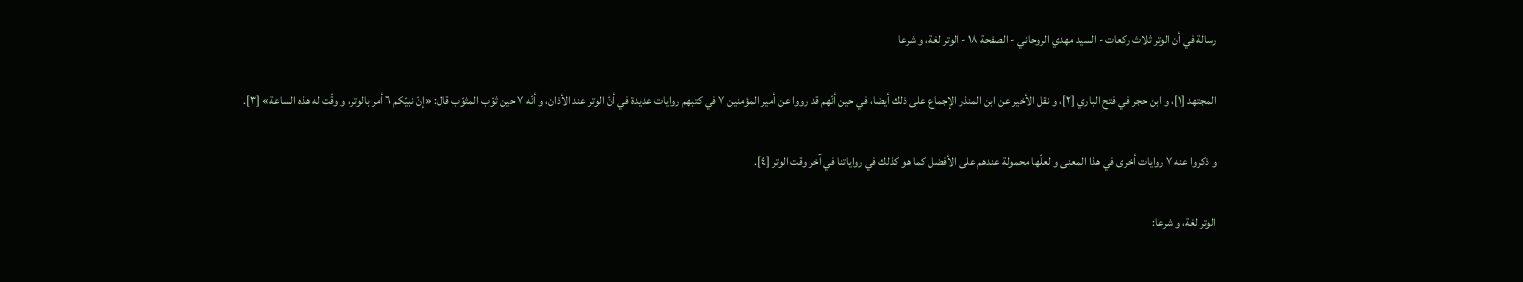رسالة في أن الوتر ثلاث ركعات - السيد مهدي الروحاني - الصفحة ١٨ - الوتر لغة، و شرعا

المجتهد [١]، و ابن حجر في فتح الباري [٢]، و نقل الأخير عن ابن المنذر الإجماع على ذلك أيضا، في حين أنّهم قد رووا عن أمير المؤمنين ٧ في كتبهم روايات عديدة في أنّ الوتر عند الأذان، و أنّه ٧ حين ثوّب المثوّب قال: «إنّ نبيّكم ٦ أمر بالوتر، و وقّت له هذه الساعة» [٣].

و ذكروا عنه ٧ روايات أخرى في هذا المعنى و لعلّها محمولة عندهم على الأفضل كما هو كذلك في رواياتنا في آخر وقت الوتر [٤].

الوتر لغة، و شرعا: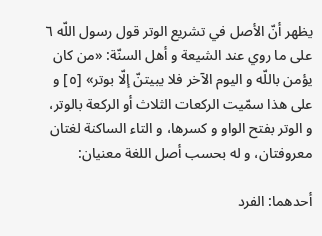يظهر أنّ الأصل في تشريع الوتر قول رسول اللّه ٦ على ما روي عند الشيعة و أهل السنّة: «من كان يؤمن باللّه و اليوم الآخر فلا يبيتنّ إلّا بوتر» [٥] و على هذا سمّيت الركعات الثلاث أو الركعة بالوتر، و الوتر بفتح الواو و كسرها، و التاء الساكنة لغتان معروفتان، و له بحسب أصل اللغة معنيان:

أحدهما: الفرد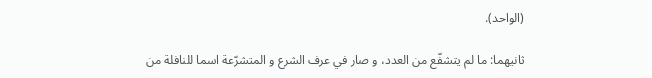(الواحد).

ثانيهما: ما لم يتشفّع من العدد، و صار في عرف الشرع و المتشرّعة اسما للنافلة من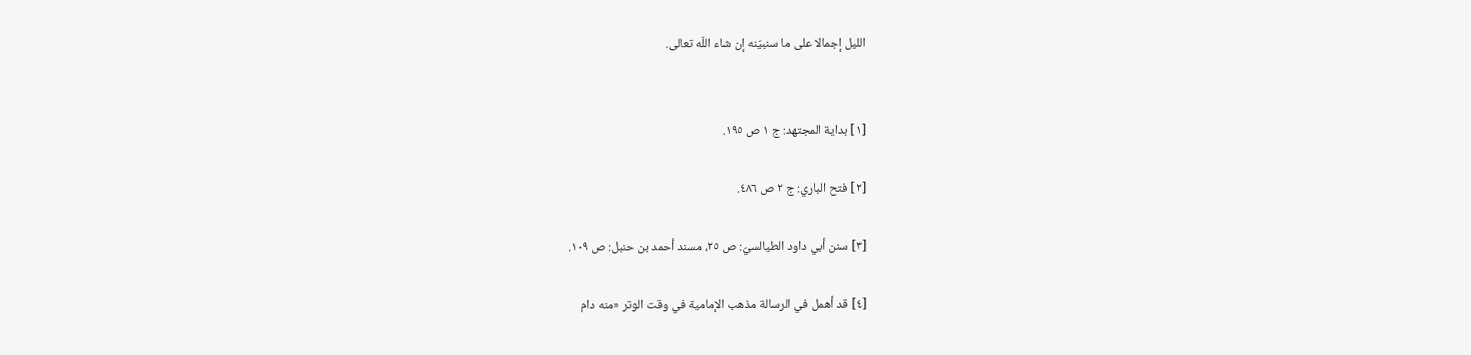الليل إجمالا على ما سنبيّنه إن شاء اللّه تعالى.


[١] بداية المجتهد: ج ١ ص ١٩٥.

[٢] فتح الباري: ج ٢ ص ٤٨٦.

[٣] سنن أبي داود الطيالسيّ: ص ٢٥، مسند أحمد بن حنبل: ص ١٠٩.

[٤] قد أهمل في الرسالة مذهب الإمامية في وقت الوتر «منه دام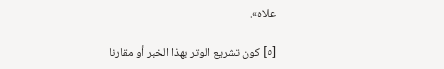علاه».

[٥] كون تشريع الوتر بهذا الخبر أو مقارنا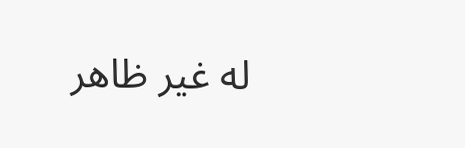له غير ظاهر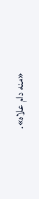«منه دام علاه».